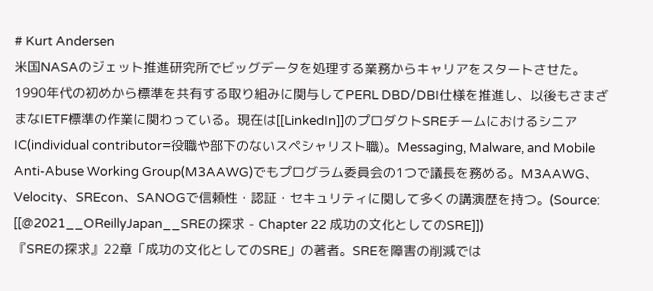# Kurt Andersen
米国NASAのジェット推進研究所でビッグデータを処理する業務からキャリアをスタートさせた。1990年代の初めから標準を共有する取り組みに関与してPERL DBD/DBI仕様を推進し、以後もさまざまなIETF標準の作業に関わっている。現在は[[LinkedIn]]のプロダクトSREチームにおけるシニアIC(individual contributor=役職や部下のないスペシャリスト職)。Messaging, Malware, and Mobile Anti-Abuse Working Group(M3AAWG)でもプログラム委員会の1つで議長を務める。M3AAWG、Velocity、SREcon、SANOGで信頼性・認証・セキュリティに関して多くの講演歴を持つ。(Source: [[@2021__OReillyJapan__SREの探求 - Chapter 22 成功の文化としてのSRE]])
『SREの探求』22章「成功の文化としてのSRE」の著者。SREを障害の削減では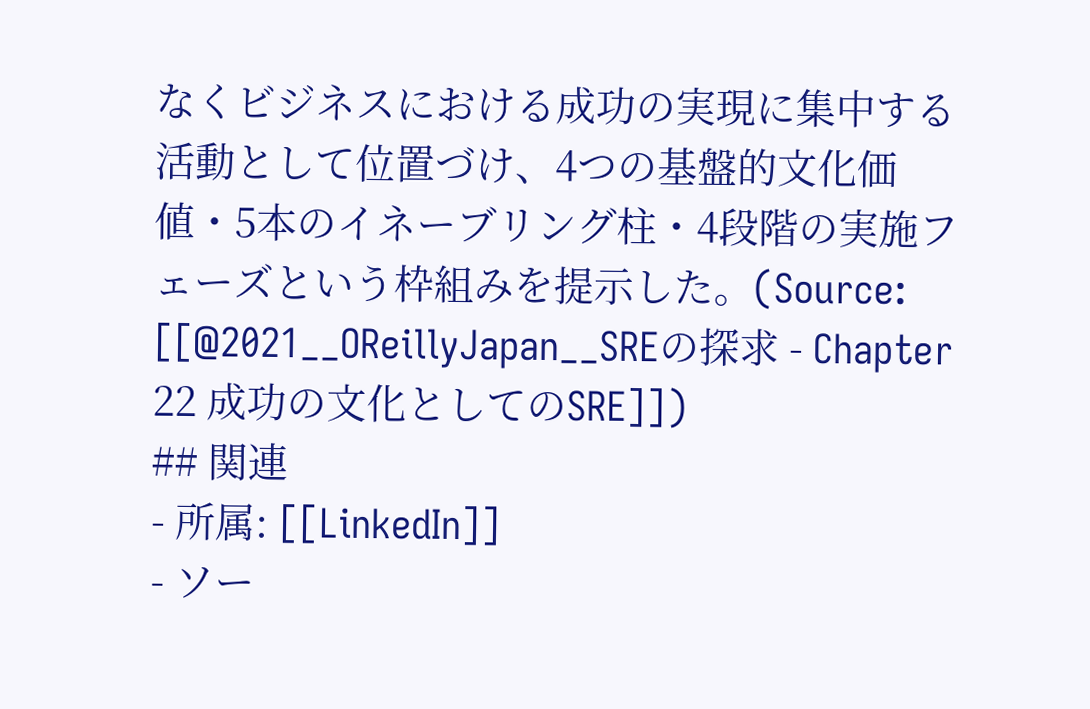なくビジネスにおける成功の実現に集中する活動として位置づけ、4つの基盤的文化価値・5本のイネーブリング柱・4段階の実施フェーズという枠組みを提示した。(Source: [[@2021__OReillyJapan__SREの探求 - Chapter 22 成功の文化としてのSRE]])
## 関連
- 所属: [[LinkedIn]]
- ソー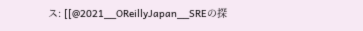ス: [[@2021__OReillyJapan__SREの探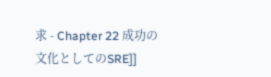求 - Chapter 22 成功の文化としてのSRE]]